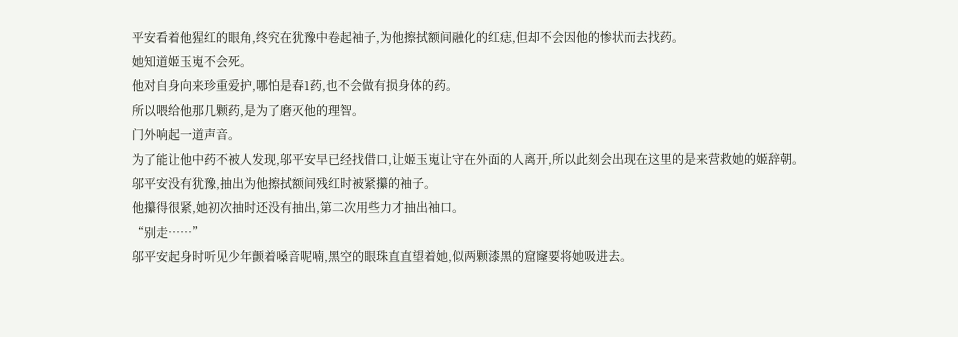平安看着他猩红的眼角,终究在犹豫中卷起袖子,为他擦拭额间融化的红痣,但却不会因他的惨状而去找药。
她知道姬玉嵬不会死。
他对自身向来珍重爱护,哪怕是春1药,也不会做有损身体的药。
所以喂给他那几颗药,是为了磨灭他的理智。
门外响起一道声音。
为了能让他中药不被人发现,邬平安早已经找借口,让姬玉嵬让守在外面的人离开,所以此刻会出现在这里的是来营救她的姬辞朝。
邬平安没有犹豫,抽出为他擦拭额间残红时被紧攥的袖子。
他攥得很紧,她初次抽时还没有抽出,第二次用些力才抽出袖口。
“别走……”
邬平安起身时听见少年颤着嗓音呢喃,黑空的眼珠直直望着她,似两颗漆黑的窟窿要将她吸进去。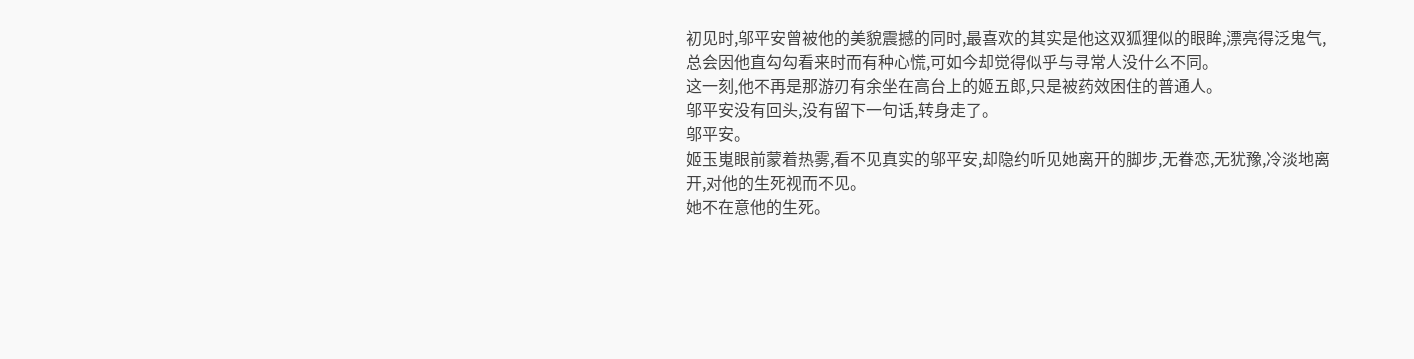初见时,邬平安曾被他的美貌震撼的同时,最喜欢的其实是他这双狐狸似的眼眸,漂亮得泛鬼气,总会因他直勾勾看来时而有种心慌,可如今却觉得似乎与寻常人没什么不同。
这一刻,他不再是那游刃有余坐在高台上的姬五郎,只是被药效困住的普通人。
邬平安没有回头,没有留下一句话,转身走了。
邬平安。
姬玉嵬眼前蒙着热雾,看不见真实的邬平安,却隐约听见她离开的脚步,无眷恋,无犹豫,冷淡地离开,对他的生死视而不见。
她不在意他的生死。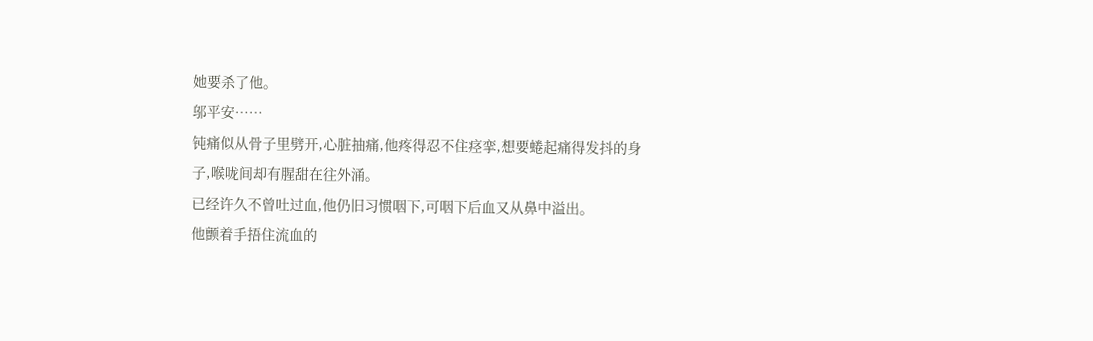她要杀了他。
邬平安……
钝痛似从骨子里劈开,心脏抽痛,他疼得忍不住痉挛,想要蜷起痛得发抖的身子,喉咙间却有腥甜在往外涌。
已经许久不曾吐过血,他仍旧习惯咽下,可咽下后血又从鼻中溢出。
他颤着手捂住流血的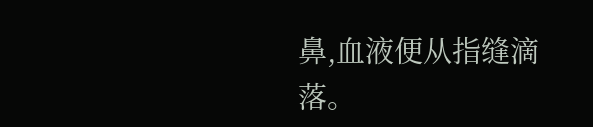鼻,血液便从指缝滴落。